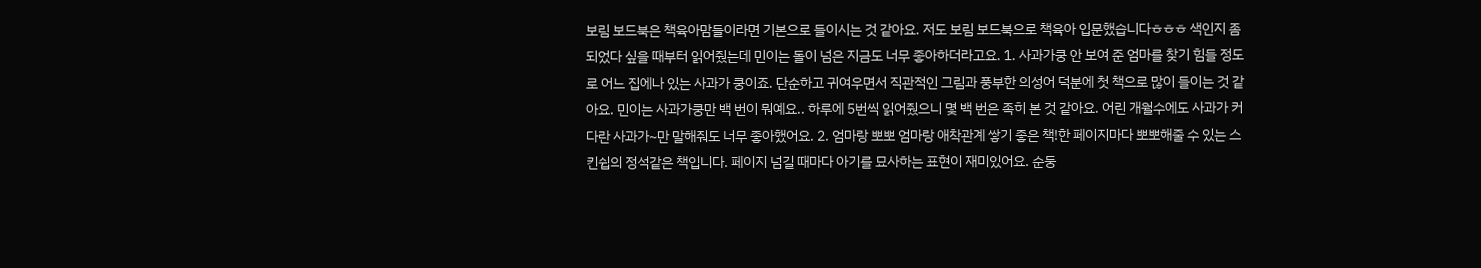보림 보드북은 책육아맘들이라면 기본으로 들이시는 것 같아요. 저도 보림 보드북으로 책육아 입문했습니다ㅎㅎㅎ 색인지 좀 되었다 싶을 때부터 읽어줬는데 민이는 돌이 넘은 지금도 너무 좋아하더라고요. 1. 사과가쿵 안 보여 준 엄마를 찾기 힘들 정도로 어느 집에나 있는 사과가 쿵이죠. 단순하고 귀여우면서 직관적인 그림과 풍부한 의성어 덕분에 첫 책으로 많이 들이는 것 같아요. 민이는 사과가쿵만 백 번이 뭐예요.. 하루에 5번씩 읽어줬으니 몇 백 번은 족히 본 것 같아요. 어린 개월수에도 사과가 커다란 사과가~만 말해줘도 너무 좋아했어요. 2. 엄마랑 뽀뽀 엄마랑 애착관계 쌓기 좋은 책!한 페이지마다 뽀뽀해줄 수 있는 스킨쉽의 정석같은 책입니다. 페이지 넘길 때마다 아기를 묘사하는 표현이 재미있어요. 순둥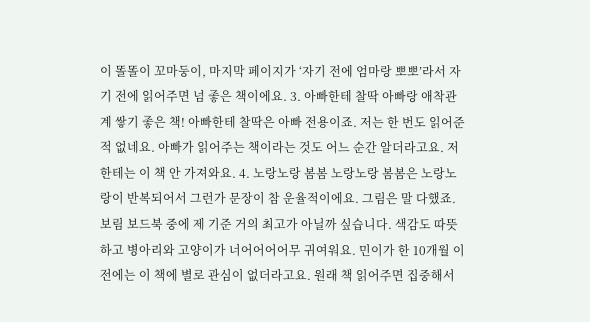이 똘똘이 꼬마둥이, 마지막 페이지가 ‘자기 전에 엄마랑 뽀뽀’라서 자기 전에 읽어주면 넘 좋은 책이에요. 3. 아빠한테 찰딱 아빠랑 애착관계 쌓기 좋은 책! 아빠한테 찰딱은 아빠 전용이죠. 저는 한 번도 읽어준 적 없네요. 아빠가 읽어주는 책이라는 것도 어느 순간 알더라고요. 저한테는 이 책 안 가져와요. 4. 노랑노랑 봄봄 노랑노랑 봄봄은 노랑노랑이 반복되어서 그런가 문장이 참 운율적이에요. 그림은 말 다했죠. 보림 보드북 중에 제 기준 거의 최고가 아닐까 싶습니다. 색감도 따뜻하고 병아리와 고양이가 너어어어어무 귀여워요. 민이가 한 10개월 이전에는 이 책에 별로 관심이 없더라고요. 원래 책 읽어주면 집중해서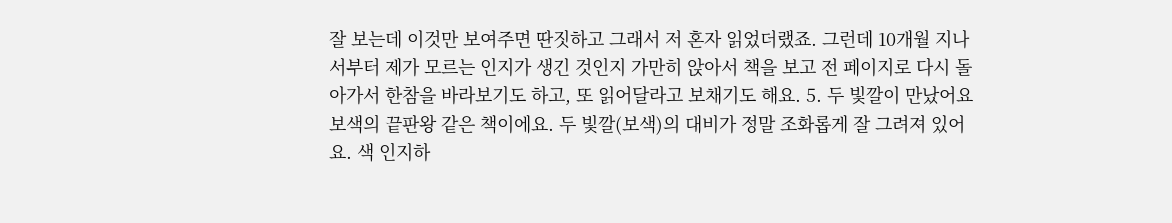잘 보는데 이것만 보여주면 딴짓하고 그래서 저 혼자 읽었더랬죠. 그런데 10개월 지나서부터 제가 모르는 인지가 생긴 것인지 가만히 앉아서 책을 보고 전 페이지로 다시 돌아가서 한참을 바라보기도 하고, 또 읽어달라고 보채기도 해요. 5. 두 빛깔이 만났어요 보색의 끝판왕 같은 책이에요. 두 빛깔(보색)의 대비가 정말 조화롭게 잘 그려져 있어요. 색 인지하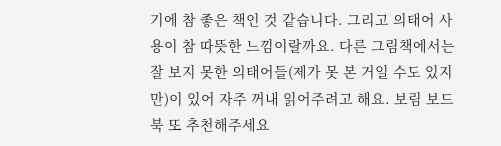기에 참 좋은 책인 것 같습니다. 그리고 의태어 사용이 참 따뜻한 느낌이랄까요. 다른 그림책에서는 잘 보지 못한 의태어들(제가 못 본 거일 수도 있지만)이 있어 자주 꺼내 읽어주려고 해요. 보림 보드북 또 추천해주세요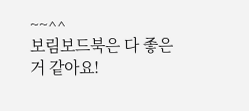~~^^
보림보드북은 다 좋은거 같아요!